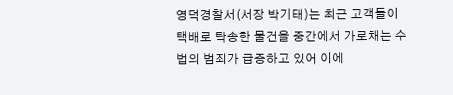영덕경찰서(서장 박기태)는 최근 고객들이 택배로 탁송한 물건을 중간에서 가로채는 수법의 범죄가 급증하고 있어 이에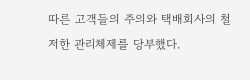따른 고객들의 주의와 택배회사의 철저한 관리체제를 당부했다.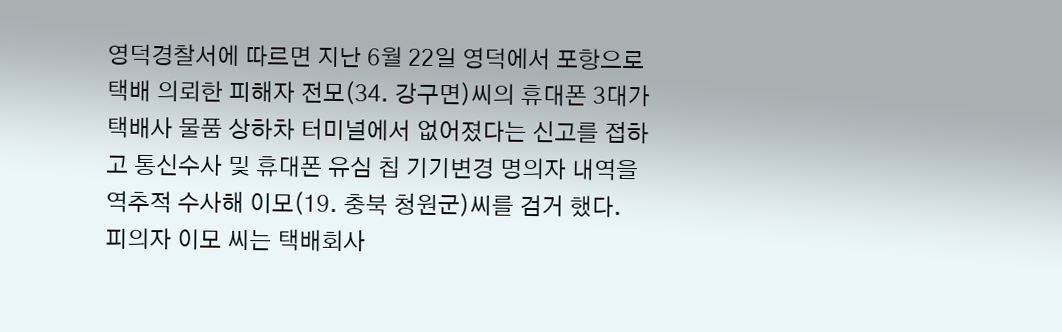영덕경찰서에 따르면 지난 6월 22일 영덕에서 포항으로 택배 의뢰한 피해자 전모(34. 강구면)씨의 휴대폰 3대가 택배사 물품 상하차 터미널에서 없어졌다는 신고를 접하고 통신수사 및 휴대폰 유심 칩 기기변경 명의자 내역을 역추적 수사해 이모(19. 충북 청원군)씨를 검거 했다.
피의자 이모 씨는 택배회사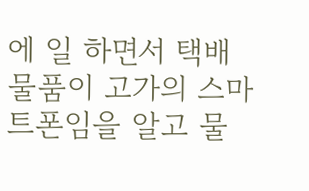에 일 하면서 택배 물품이 고가의 스마트폰임을 알고 물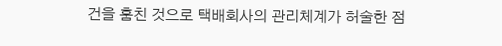건을 훔친 것으로 택배회사의 관리체계가 허술한 점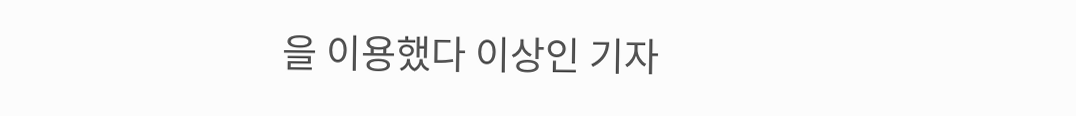을 이용했다 이상인 기자